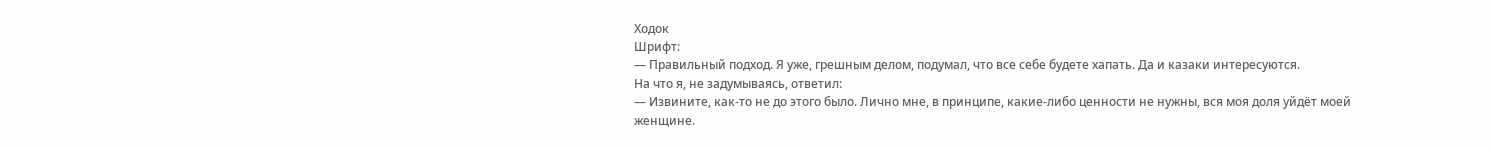Ходок
Шрифт:
— Правильный подход. Я уже, грешным делом, подумал, что все себе будете хапать. Да и казаки интересуются.
На что я, не задумываясь, ответил:
— Извините, как-то не до этого было. Лично мне, в принципе, какие-либо ценности не нужны, вся моя доля уйдёт моей женщине.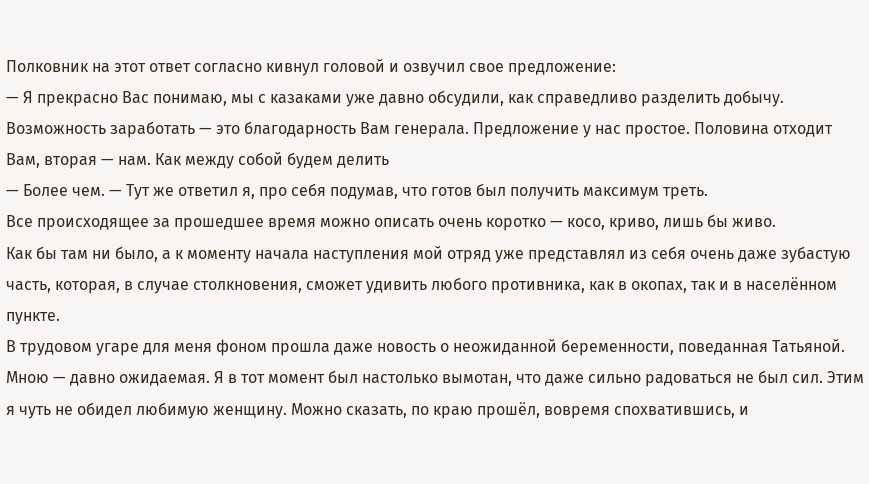Полковник на этот ответ согласно кивнул головой и озвучил свое предложение:
— Я прекрасно Вас понимаю, мы с казаками уже давно обсудили, как справедливо разделить добычу. Возможность заработать — это благодарность Вам генерала. Предложение у нас простое. Половина отходит Вам, вторая — нам. Как между собой будем делить
— Более чем. — Тут же ответил я, про себя подумав, что готов был получить максимум треть.
Все происходящее за прошедшее время можно описать очень коротко — косо, криво, лишь бы живо.
Как бы там ни было, а к моменту начала наступления мой отряд уже представлял из себя очень даже зубастую часть, которая, в случае столкновения, сможет удивить любого противника, как в окопах, так и в населённом пункте.
В трудовом угаре для меня фоном прошла даже новость о неожиданной беременности, поведанная Татьяной. Мною — давно ожидаемая. Я в тот момент был настолько вымотан, что даже сильно радоваться не был сил. Этим я чуть не обидел любимую женщину. Можно сказать, по краю прошёл, вовремя спохватившись, и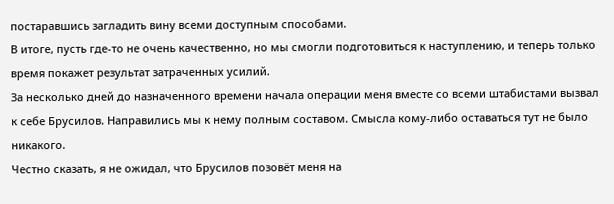постаравшись загладить вину всеми доступным способами.
В итоге, пусть где-то не очень качественно, но мы смогли подготовиться к наступлению, и теперь только время покажет результат затраченных усилий.
За несколько дней до назначенного времени начала операции меня вместе со всеми штабистами вызвал к себе Брусилов. Направились мы к нему полным составом. Смысла кому-либо оставаться тут не было никакого.
Честно сказать, я не ожидал, что Брусилов позовёт меня на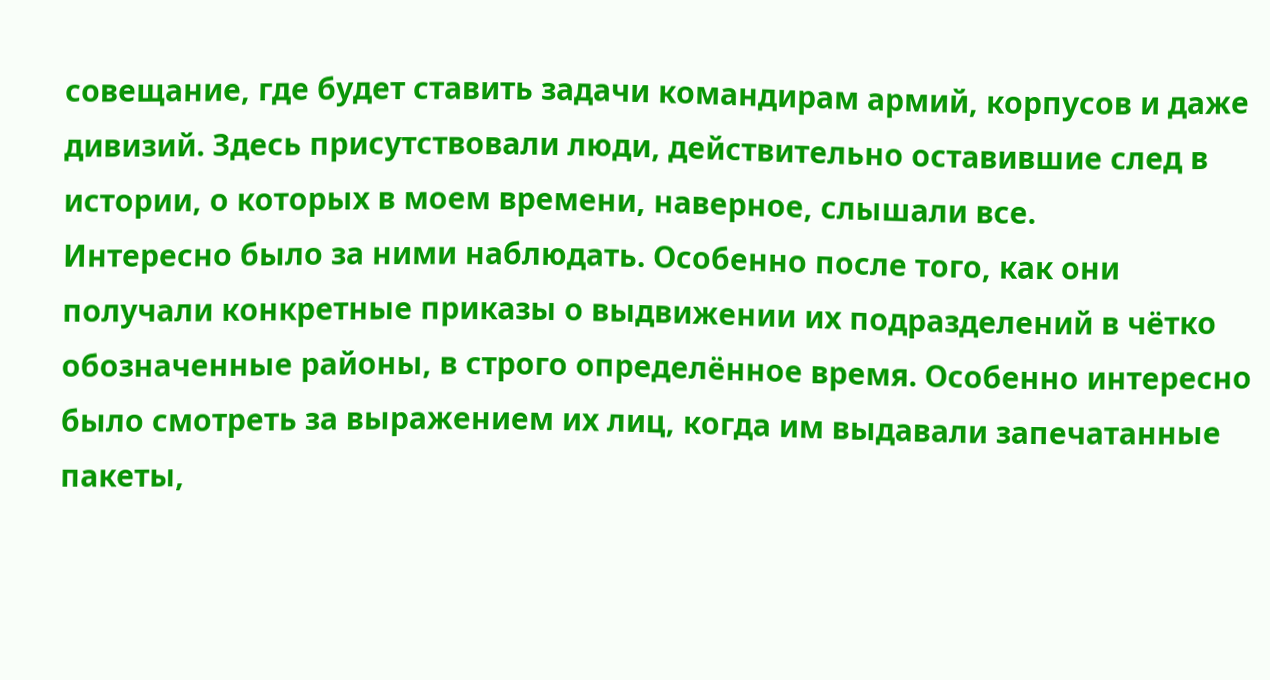совещание, где будет ставить задачи командирам армий, корпусов и даже дивизий. Здесь присутствовали люди, действительно оставившие след в истории, о которых в моем времени, наверное, слышали все.
Интересно было за ними наблюдать. Особенно после того, как они получали конкретные приказы о выдвижении их подразделений в чётко обозначенные районы, в строго определённое время. Особенно интересно было смотреть за выражением их лиц, когда им выдавали запечатанные пакеты,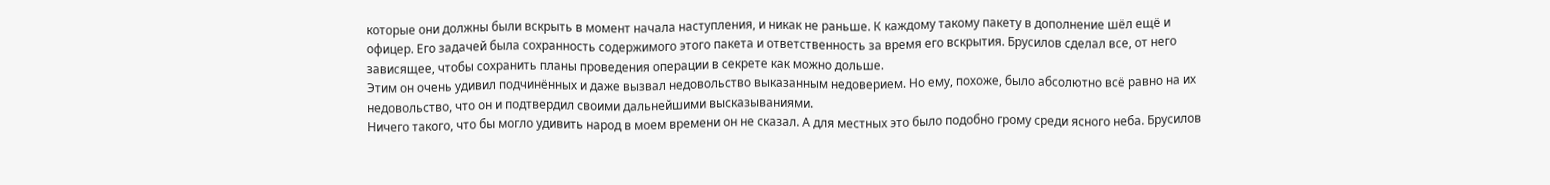которые они должны были вскрыть в момент начала наступления, и никак не раньше. К каждому такому пакету в дополнение шёл ещё и офицер. Его задачей была сохранность содержимого этого пакета и ответственность за время его вскрытия. Брусилов сделал все, от него зависящее, чтобы сохранить планы проведения операции в секрете как можно дольше.
Этим он очень удивил подчинённых и даже вызвал недовольство выказанным недоверием. Но ему, похоже, было абсолютно всё равно на их недовольство, что он и подтвердил своими дальнейшими высказываниями.
Ничего такого, что бы могло удивить народ в моем времени он не сказал. А для местных это было подобно грому среди ясного неба. Брусилов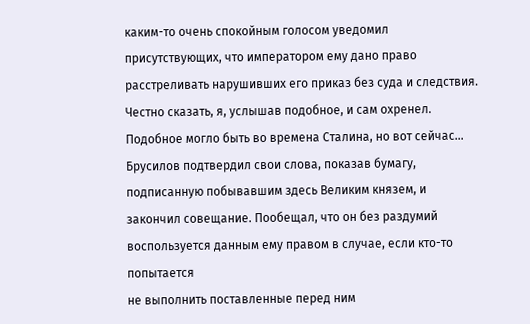каким-то очень спокойным голосом уведомил присутствующих, что императором ему дано право расстреливать нарушивших его приказ без суда и следствия.
Честно сказать, я, услышав подобное, и сам охренел. Подобное могло быть во времена Сталина, но вот сейчас…
Брусилов подтвердил свои слова, показав бумагу, подписанную побывавшим здесь Великим князем, и закончил совещание. Пообещал, что он без раздумий воспользуется данным ему правом в случае, если кто-то попытается
не выполнить поставленные перед ним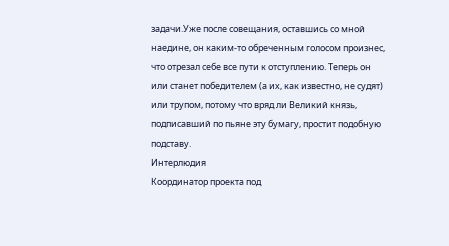задачи.Уже после совещания, оставшись со мной наедине, он каким-то обреченным голосом произнес, что отрезал себе все пути к отступлению. Теперь он или станет победителем (а их, как известно, не судят) или трупом, потому что вряд ли Великий князь, подписавший по пьяне эту бумагу, простит подобную подставу.
Интерлюдия
Координатор проекта под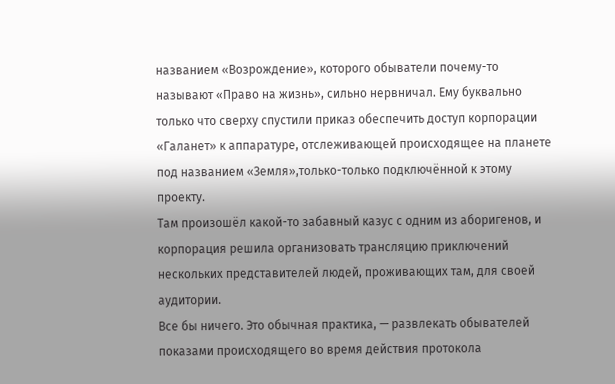названием «Возрождение», которого обыватели почему-то называют «Право на жизнь», сильно нервничал. Ему буквально только что сверху спустили приказ обеспечить доступ корпорации «Галанет» к аппаратуре, отслеживающей происходящее на планете под названием «Земля»,только-только подключённой к этому проекту.
Там произошёл какой-то забавный казус с одним из аборигенов, и корпорация решила организовать трансляцию приключений нескольких представителей людей, проживающих там, для своей аудитории.
Все бы ничего. Это обычная практика, — развлекать обывателей показами происходящего во время действия протокола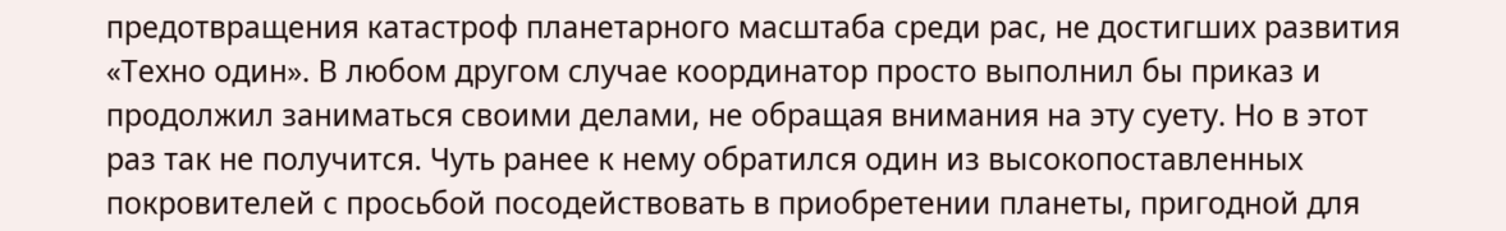предотвращения катастроф планетарного масштаба среди рас, не достигших развития «Техно один». В любом другом случае координатор просто выполнил бы приказ и продолжил заниматься своими делами, не обращая внимания на эту суету. Но в этот раз так не получится. Чуть ранее к нему обратился один из высокопоставленных покровителей с просьбой посодействовать в приобретении планеты, пригодной для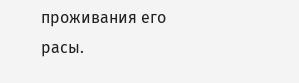проживания его расы.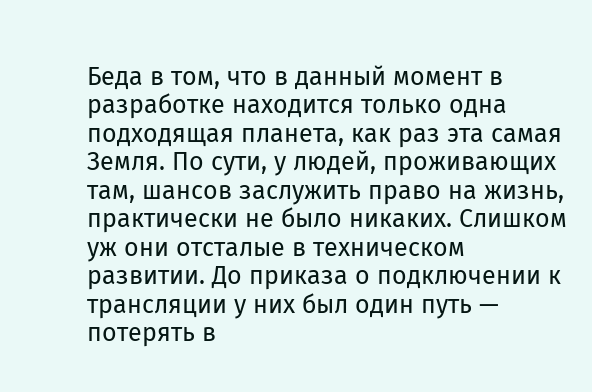Беда в том, что в данный момент в разработке находится только одна подходящая планета, как раз эта самая Земля. По сути, у людей, проживающих там, шансов заслужить право на жизнь, практически не было никаких. Слишком уж они отсталые в техническом развитии. До приказа о подключении к трансляции у них был один путь — потерять в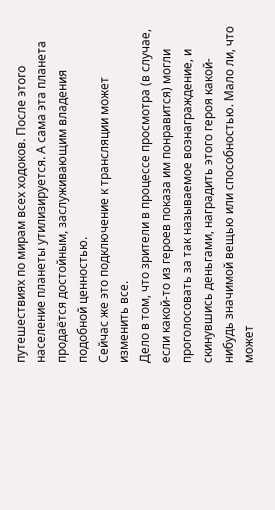путешествиях по мирам всех ходоков. После этого население планеты утилизируется. А сама эта планета продаётся достойным, заслуживающим владения подобной ценностью.
Сейчас же это подключение к трансляции может изменить все.
Дело в том, что зрители в процессе просмотра (в случае, если какой-то из героев показа им понравится) могли проголосовать за так называемое вознаграждение, и скинувшись деньгами, наградить этого героя какой-нибудь значимой вещью или способностью. Мало ли, что может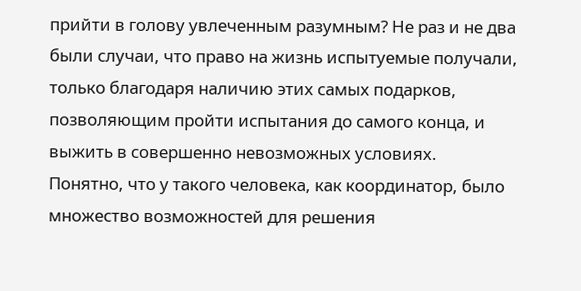прийти в голову увлеченным разумным? Не раз и не два были случаи, что право на жизнь испытуемые получали, только благодаря наличию этих самых подарков, позволяющим пройти испытания до самого конца, и выжить в совершенно невозможных условиях.
Понятно, что у такого человека, как координатор, было множество возможностей для решения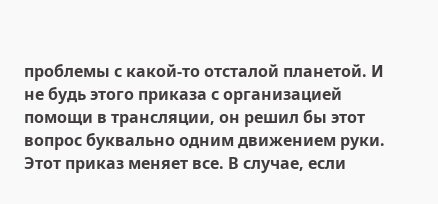проблемы с какой-то отсталой планетой. И не будь этого приказа с организацией помощи в трансляции, он решил бы этот вопрос буквально одним движением руки.
Этот приказ меняет все. В случае, если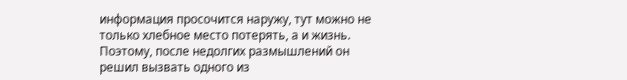информация просочится наружу, тут можно не только хлебное место потерять, а и жизнь.
Поэтому, после недолгих размышлений он решил вызвать одного из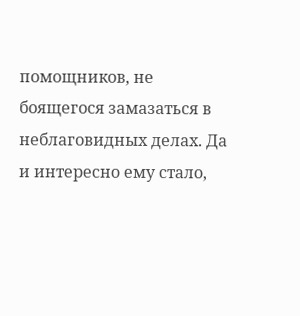помощников, не боящегося замазаться в неблаговидных делах. Да и интересно ему стало,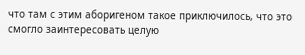что там с этим аборигеном такое приключилось, что это смогло заинтересовать целую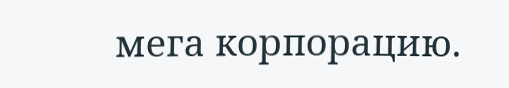мега корпорацию.